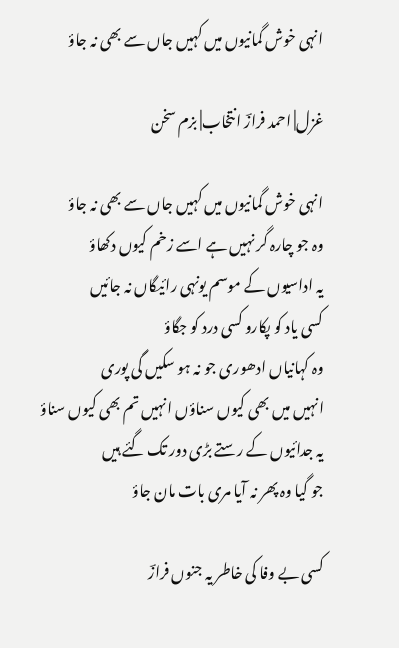انہی خوش گمانیوں میں کہیں جاں سے بھی نہ جاؤ

غزل| احمد فرازؔ انتخاب| بزم سخن

انہی خوش گمانیوں میں کہیں جاں سے بھی نہ جاؤ
وہ جو چارہ گر نہیں ہے اسے زخم کیوں دکھاؤ
یہ اداسیوں کے موسم یونہی رائیگاں نہ جائیں
کسی یاد کو پکارو کسی درد کو جگاؤ
وہ کہانیاں ادھوری جو نہ ہو سکیں گی پوری
انہیں میں بھی کیوں سناؤں انہیں تم بھی کیوں سناؤ
یہ جدائیوں کے رستے بڑی دور تک گئے ہیں
جو گیا وہ پھر نہ آیا مری بات مان جاؤ

کسی بے وفا کی خاطر یہ جنوں فرازؔ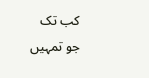کب تک
جو تمہیں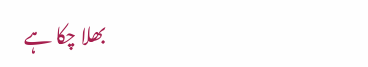بھلا چکا ہے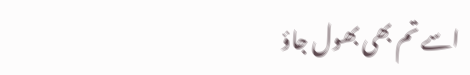اسے تم بھی بھول جاؤ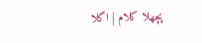پچھلا کلام | اگلا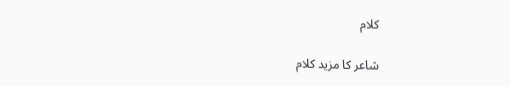کلام

شاعر کا مزید کلام